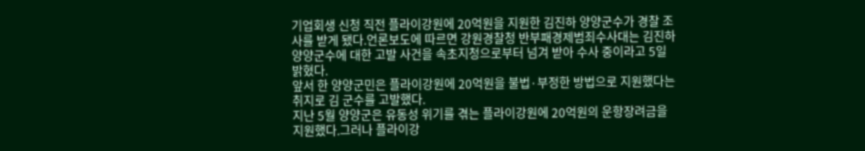기업회생 신청 직전 플라이강원에 20억원을 지원한 김진하 양양군수가 경찰 조사를 받게 됐다.언론보도에 따르면 강원경찰청 반부패경제범죄수사대는 김진하 양양군수에 대한 고발 사건을 속초지청으로부터 넘겨 받아 수사 중이라고 5일 밝혔다.
앞서 한 양양군민은 플라이강원에 20억원을 불법·부정한 방법으로 지원했다는 취지로 김 군수를 고발했다.
지난 5월 양양군은 유동성 위기를 겪는 플라이강원에 20억원의 운항장려금을 지원했다.그러나 플라이강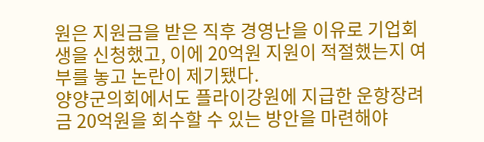원은 지원금을 받은 직후 경영난을 이유로 기업회생을 신청했고, 이에 20억원 지원이 적절했는지 여부를 놓고 논란이 제기됐다.
양양군의회에서도 플라이강원에 지급한 운항장려금 20억원을 회수할 수 있는 방안을 마련해야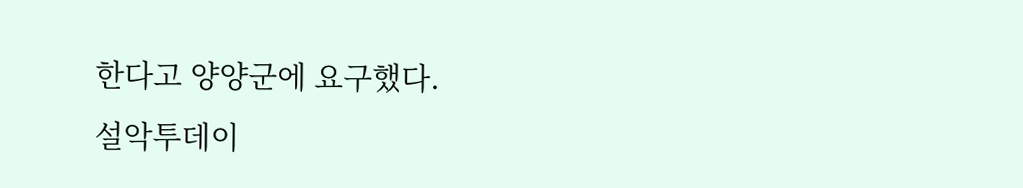한다고 양양군에 요구했다.
설악투데이